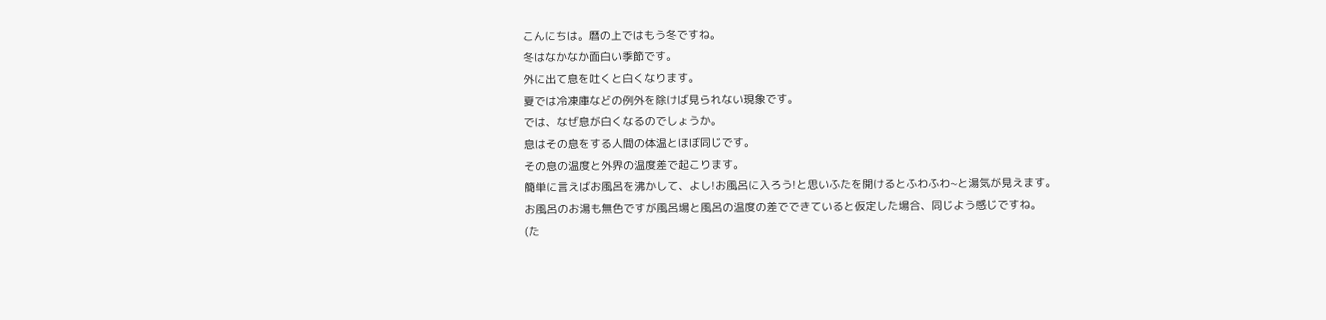こんにちは。暦の上ではもう冬ですね。
冬はなかなか面白い季節です。
外に出て息を吐くと白くなります。
夏では冷凍庫などの例外を除けば見られない現象です。
では、なぜ息が白くなるのでしょうか。
息はその息をする人間の体温とほぼ同じです。
その息の温度と外界の温度差で起こります。
簡単に言えばお風呂を沸かして、よし!お風呂に入ろう!と思いふたを開けるとふわふわ~と湯気が見えます。
お風呂のお湯も無色ですが風呂場と風呂の温度の差でできていると仮定した場合、同じよう感じですね。
(た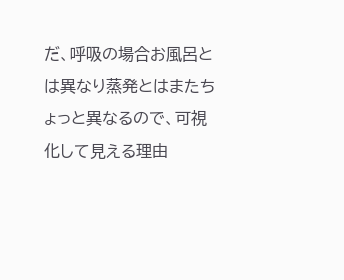だ、呼吸の場合お風呂とは異なり蒸発とはまたちょっと異なるので、可視化して見える理由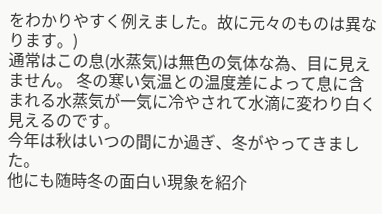をわかりやすく例えました。故に元々のものは異なります。)
通常はこの息(水蒸気)は無色の気体な為、目に見えません。 冬の寒い気温との温度差によって息に含まれる水蒸気が一気に冷やされて水滴に変わり白く見えるのです。
今年は秋はいつの間にか過ぎ、冬がやってきました。
他にも随時冬の面白い現象を紹介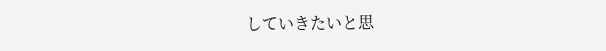していきたいと思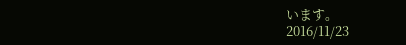います。
2016/11/23